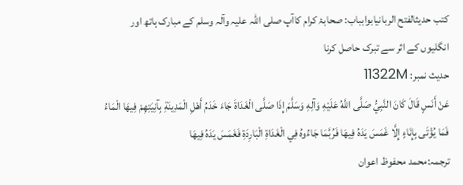کتب حدیثالفتح الربانیابوابباب: صحابۂ کرام کاآپ صلی اللہ علیہ وآلہ وسلم کے مبارک ہاتھ اور انگلیوں کے اثر سے تبرک حاصل کرنا
حدیث نمبر: 11322M
عَنْ أَنَسٍ قَالَ كَانَ النَّبِيُّ صَلَّى اللَّهُ عَلَيْهِ وَآلِهِ وَسَلَّمَ إِذَا صَلَّى الْغَدَاةَ جَاءَ خَدَمُ أَهْلِ الْمَدِينَةِ بِآنِيَتِهِمْ فِيهَا الْمَاءُ فَمَا يُؤْتَى بِإِنَاءٍ إِلَّا غَمَسَ يَدَهُ فِيهَا فَرُبَّمَا جَاءُوهُ فِي الْغَدَاةِ الْبَارِدَةِ فَغَمَسَ يَدَهُ فِيهَا
ترجمہ:محمد محفوظ اعوان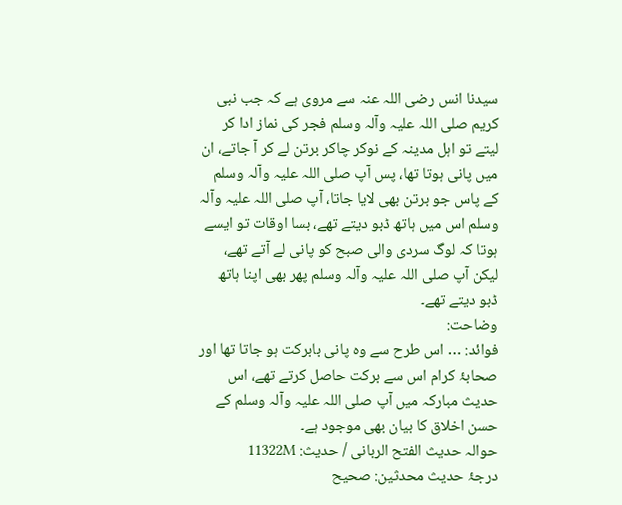سیدنا انس رضی اللہ عنہ سے مروی ہے کہ جب نبی کریم صلی اللہ علیہ وآلہ وسلم فجر کی نماز ادا کر لیتے تو اہل مدینہ کے نوکر چاکر برتن لے کر آ جاتے، ان میں پانی ہوتا تھا، پس آپ صلی اللہ علیہ وآلہ وسلم کے پاس جو برتن بھی لایا جاتا، آپ صلی اللہ علیہ وآلہ وسلم اس میں ہاتھ ڈبو دیتے تھے، بسا اوقات تو ایسے ہوتا کہ لوگ سردی والی صبح کو پانی لے آتے تھے، لیکن آپ صلی اللہ علیہ وآلہ وسلم پھر بھی اپنا ہاتھ ڈبو دیتے تھے۔
وضاحت:
فوائد: … اس طرح سے وہ پانی بابرکت ہو جاتا تھا اور صحابۂ کرام اس سے برکت حاصل کرتے تھے، اس حدیث مبارکہ میں آپ صلی اللہ علیہ وآلہ وسلم کے حسن اخلاق کا بیان بھی موجود ہے۔
حوالہ حدیث الفتح الربانی / حدیث: 11322M
درجۂ حدیث محدثین: صحیح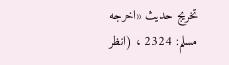تخریج حدیث «اخرجه مسلم: 2324 ، (انظر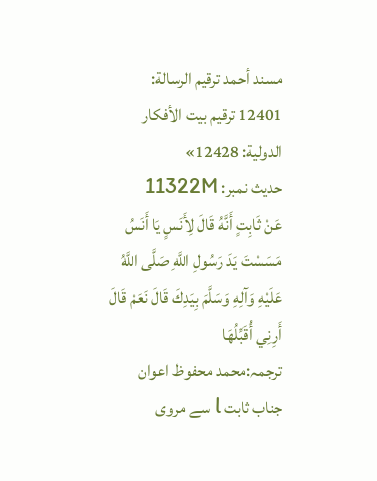مسند أحمد ترقيم الرسالة: 12401 ترقیم بيت الأفكار الدولية: 12428»
حدیث نمبر: 11322M
عَنْ ثَابِتٍ أَنَّهُ قَالَ لِأَنَسٍ يَا أَنَسُ مَسَسْتَ يَدَ رَسُولِ اللَّهِ صَلَّى اللَّهُ عَلَيْهِ وَآلِهِ وَسَلَّمَ بِيَدِكَ قَالَ نَعَمْ قَالَ أَرِنِي أُقَبِّلُهَا
ترجمہ:محمد محفوظ اعوان
جناب ثابت l سے مروی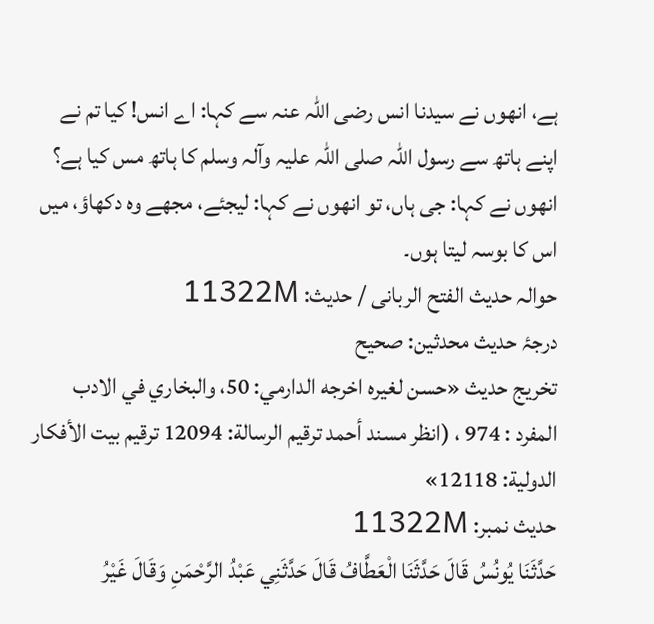ہے، انھوں نے سیدنا انس رضی اللہ عنہ سے کہا: اے انس! کیا تم نے اپنے ہاتھ سے رسول اللہ صلی اللہ علیہ وآلہ وسلم کا ہاتھ مس کیا ہے؟ انھوں نے کہا: جی ہاں، تو انھوں نے کہا: لیجئے، مجھے وہ دکھاؤ، میں اس کا بوسہ لیتا ہوں۔
حوالہ حدیث الفتح الربانی / حدیث: 11322M
درجۂ حدیث محدثین: صحیح
تخریج حدیث «حسن لغيره اخرجه الدارمي: 50، والبخاري في الادب المفرد : 974 ، (انظر مسند أحمد ترقيم الرسالة: 12094 ترقیم بيت الأفكار الدولية: 12118»
حدیث نمبر: 11322M
حَدَّثَنَا يُونُسُ قَالَ حَدَّثَنَا الْعَطَّافُ قَالَ حَدَّثَنِي عَبْدُ الرَّحْمَنِ وَقَالَ غَيْرُ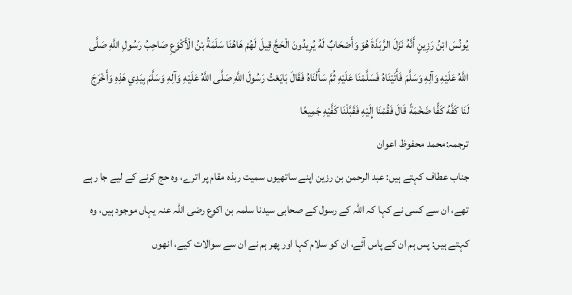يُونُسَ ابْنُ رَزِينٍ أَنَّهُ نَزَلَ الرَّبَذَةَ هُوَ وَأَصْحَابٌ لَهُ يُرِيدُونَ الْحَجَّ قِيلَ لَهُمْ هَاهُنَا سَلَمَةُ بْنُ الْأَكْوَعِ صَاحِبُ رَسُولِ اللَّهِ صَلَّى اللَّهُ عَلَيْهِ وَآلِهِ وَسَلَّمَ فَأَتَيْنَاهُ فَسَلَّمْنَا عَلَيْهِ ثُمَّ سَأَلْنَاهُ فَقَالَ بَايَعْتُ رَسُولَ اللَّهِ صَلَّى اللَّهُ عَلَيْهِ وَآلِهِ وَسَلَّمَ بِيَدِي هَذِهِ وَأَخْرَجَ لَنَا كَفَّهُ كَفًّا ضَخْمَةً قَالَ فَقُمْنَا إِلَيْهِ فَقَبَّلْنَا كَفَّيْهِ جَمِيعًا
ترجمہ:محمد محفوظ اعوان
جناب عطاف کہتے ہیں: عبد الرحمن بن رزین اپنے ساتھیوں سمیت ربذہ مقام پر اترے، وہ حج کرنے کے لیے جا رہے تھے، ان سے کسی نے کہا کہ اللہ کے رسول کے صحابی سیدنا سلمہ بن اکوع رضی اللہ عنہ یہاں موجود ہیں، وہ کہتے ہیں: پس ہم ان کے پاس آئے، ان کو سلام کہا اور پھر ہم نے ان سے سوالات کیے، انھوں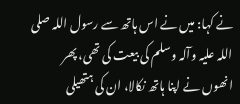نے کہا: میں نے اس ہاتھ سے رسول اللہ صلی اللہ علیہ وآلہ وسلم کی بیعت کی تھی، پھر انھوں نے اپنا ہاتھ نکالا، ان کی ہتھیلی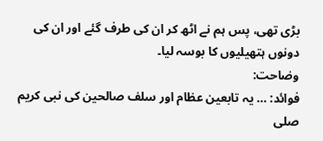بڑی تھی، پس ہم نے اٹھ کر ان کی طرف گئے اور ان کی دونوں ہتھیلیوں کا بوسہ لیا۔
وضاحت:
فوائد: … یہ تابعین عظام اور سلف صالحین کی نبی کریم صلی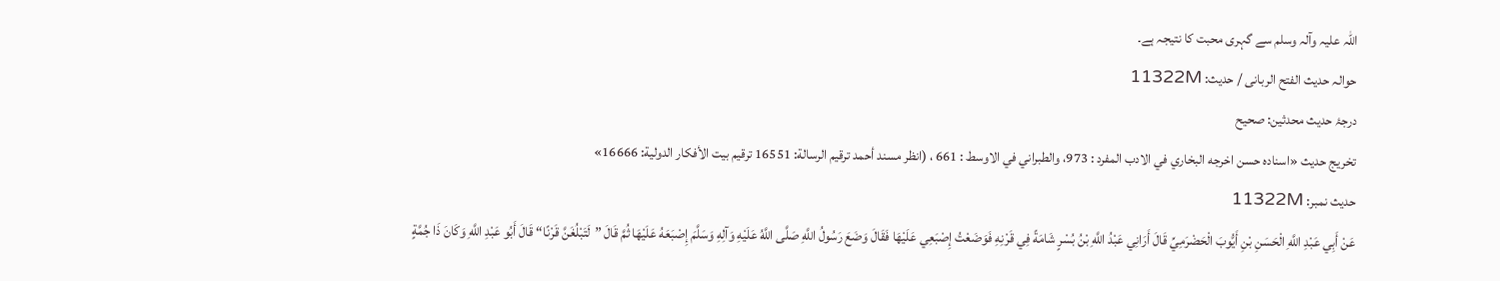اللہ علیہ وآلہ وسلم سے گہری محبت کا نتیجہ ہے۔
حوالہ حدیث الفتح الربانی / حدیث: 11322M
درجۂ حدیث محدثین: صحیح
تخریج حدیث «اسناده حسن اخرجه البخاري في الادب المفرد : 973، والطبراني في الاوسط : 661 ، (انظر مسند أحمد ترقيم الرسالة: 16551 ترقیم بيت الأفكار الدولية: 16666»
حدیث نمبر: 11322M
عَنْ أَبِي عَبْدِ اللَّهِ الْحَسَنِ بْنِ أَيُّوبَ الْحَضْرَمِيِّ قَالَ أَرَانِي عَبْدُ اللَّهِ بْنُ بُسْرٍ شَامَةً فِي قَرْنِهِ فَوَضَعْتُ إِصْبَعِي عَلَيْهَا فَقَالَ وَضَعَ رَسُولُ اللَّهِ صَلَّى اللَّهُ عَلَيْهِ وَآلِهِ وَسَلَّمَ إِصْبَعَهُ عَلَيْهَا ثُمَّ قَالَ ”لَتَبْلُغَنَّ قَرْنًا“ قَالَ أَبُو عَبْدِ اللَّهِ وَكَانَ ذَا جُمَّةٍ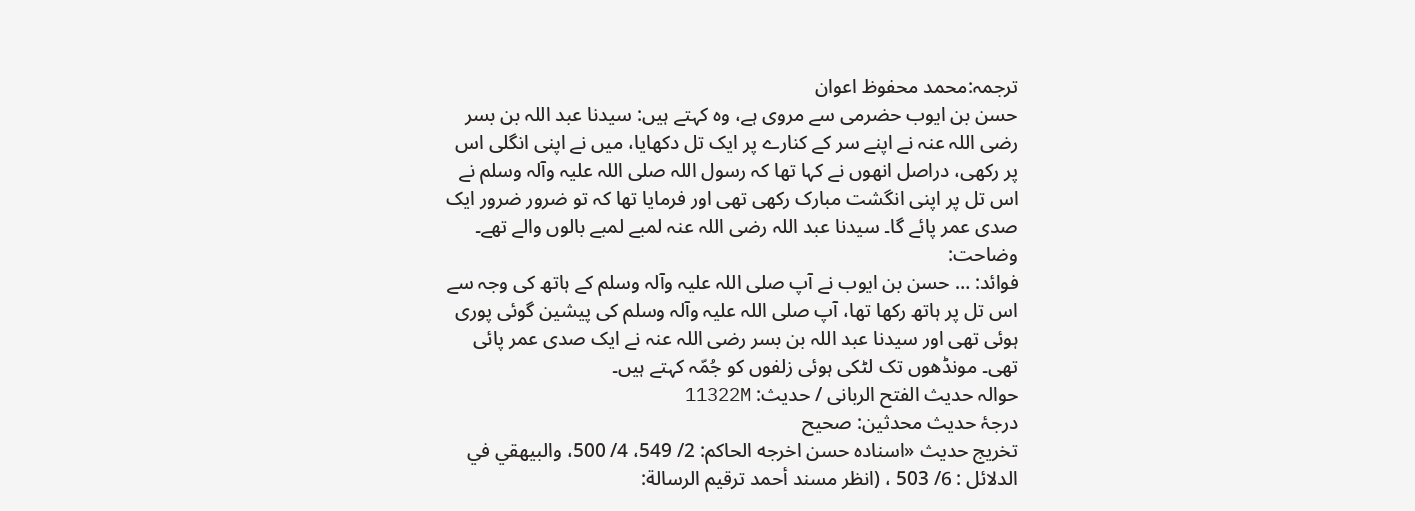ترجمہ:محمد محفوظ اعوان
حسن بن ایوب حضرمی سے مروی ہے، وہ کہتے ہیں: سیدنا عبد اللہ بن بسر رضی اللہ عنہ نے اپنے سر کے کنارے پر ایک تل دکھایا، میں نے اپنی انگلی اس پر رکھی، دراصل انھوں نے کہا تھا کہ رسول اللہ صلی اللہ علیہ وآلہ وسلم نے اس تل پر اپنی انگشت مبارک رکھی تھی اور فرمایا تھا کہ تو ضرور ضرور ایک صدی عمر پائے گا۔ سیدنا عبد اللہ رضی اللہ عنہ لمبے لمبے بالوں والے تھے۔
وضاحت:
فوائد: … حسن بن ایوب نے آپ صلی اللہ علیہ وآلہ وسلم کے ہاتھ کی وجہ سے اس تل پر ہاتھ رکھا تھا، آپ صلی اللہ علیہ وآلہ وسلم کی پیشین گوئی پوری ہوئی تھی اور سیدنا عبد اللہ بن بسر رضی اللہ عنہ نے ایک صدی عمر پائی تھی۔ مونڈھوں تک لٹکی ہوئی زلفوں کو جُمّہ کہتے ہیں۔
حوالہ حدیث الفتح الربانی / حدیث: 11322M
درجۂ حدیث محدثین: صحیح
تخریج حدیث «اسناده حسن اخرجه الحاكم: 2/ 549، 4/ 500، والبيھقي في الدلائل : 6/ 503 ، (انظر مسند أحمد ترقيم الرسالة: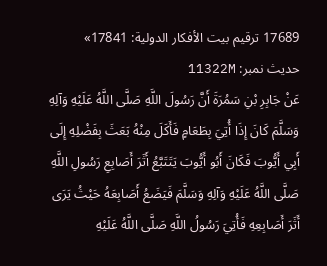17689 ترقیم بيت الأفكار الدولية: 17841»
حدیث نمبر: 11322M
عَنْ جَابِرِ بْنِ سَمُرَةَ أَنَّ رَسُولَ اللَّهِ صَلَّى اللَّهُ عَلَيْهِ وَآلِهِ وَسَلَّمَ كَانَ إِذَا أُتِيَ بِطَعَامٍ فَأَكَلَ مِنْهُ بَعَثَ بِفَضْلِهِ إِلَى أَبِي أَيُّوبَ فَكَانَ أَبُو أَيُّوبَ يَتَتَبَّعُ أَثَرَ أَصَابِعِ رَسُولِ اللَّهِ صَلَّى اللَّهُ عَلَيْهِ وَآلِهِ وَسَلَّمَ فَيَضَعُ أَصَابِعَهُ حَيْثُ يَرَى أَثَرَ أَصَابِعِهِ فَأُتِيَ رَسُولُ اللَّهِ صَلَّى اللَّهُ عَلَيْهِ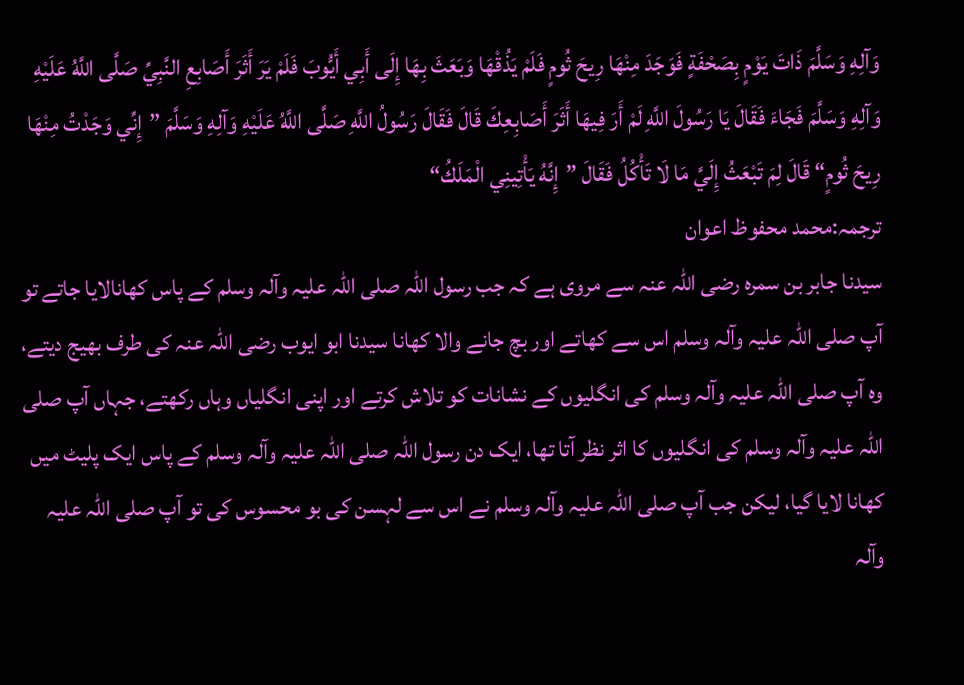وَآلِهِ وَسَلَّمَ ذَاتَ يَوْمٍ بِصَحْفَةٍ فَوَجَدَ مِنْهَا رِيحَ ثُومٍ فَلَمْ يَذُقْهَا وَبَعَثَ بِهَا إِلَى أَبِي أَيُّوبَ فَلَمْ يَرَ أَثَرَ أَصَابِعِ النَّبِيِّ صَلَّى اللَّهُ عَلَيْهِ وَآلِهِ وَسَلَّمَ فَجَاءَ فَقَالَ يَا رَسُولَ اللَّهِ لَمْ أَرَ فِيهَا أَثَرَ أَصَابِعِكَ قَالَ فَقَالَ رَسُولُ اللَّهِ صَلَّى اللَّهُ عَلَيْهِ وَآلِهِ وَسَلَّمَ ”إِنِّي وَجَدْتُ مِنْهَا رِيحَ ثُومٍ“ قَالَ لِمَ تَبْعَثُ إِلَيَّ مَا لَا تَأْكُلُ فَقَالَ ”إِنَّهُ يَأْتِينِي الْمَلَكُ“
ترجمہ:محمد محفوظ اعوان
سیدنا جابر بن سمرہ رضی اللہ عنہ سے مروی ہے کہ جب رسول اللہ صلی اللہ علیہ وآلہ وسلم کے پاس کھانالایا جاتے تو آپ صلی اللہ علیہ وآلہ وسلم اس سے کھاتے اور بچ جانے والا کھانا سیدنا ابو ایوب رضی اللہ عنہ کی طرف بھیج دیتے، وہ آپ صلی اللہ علیہ وآلہ وسلم کی انگلیوں کے نشانات کو تلاش کرتے اور اپنی انگلیاں وہاں رکھتے، جہاں آپ صلی اللہ علیہ وآلہ وسلم کی انگلیوں کا اثر نظر آتا تھا، ایک دن رسول اللہ صلی اللہ علیہ وآلہ وسلم کے پاس ایک پلیٹ میں کھانا لایا گیا، لیکن جب آپ صلی اللہ علیہ وآلہ وسلم نے اس سے لہسن کی بو محسوس کی تو آپ صلی اللہ علیہ وآلہ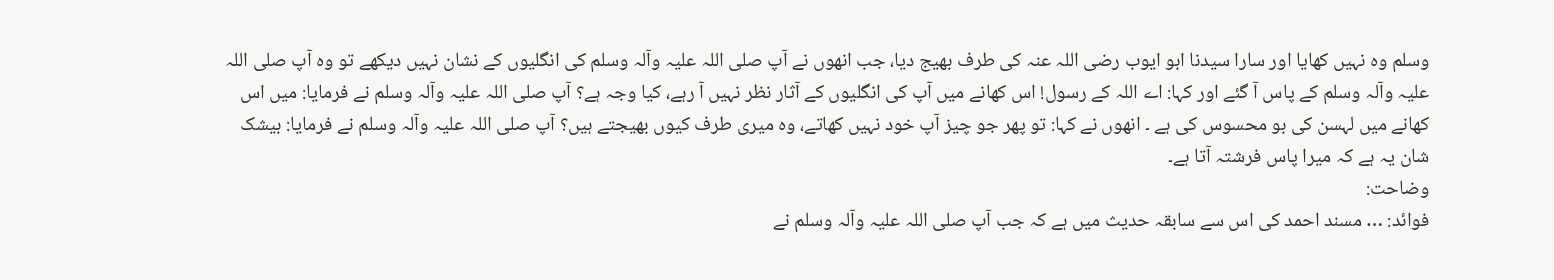وسلم وہ نہیں کھایا اور سارا سیدنا ابو ایوب رضی اللہ عنہ کی طرف بھیج دیا، جب انھوں نے آپ صلی اللہ علیہ وآلہ وسلم کی انگلیوں کے نشان نہیں دیکھے تو وہ آپ صلی اللہ علیہ وآلہ وسلم کے پاس آ گئے اور کہا: اے اللہ کے رسول! اس کھانے میں آپ کی انگلیوں کے آثار نظر نہیں آ رہے، کیا وجہ ہے؟ آپ صلی اللہ علیہ وآلہ وسلم نے فرمایا: میں اس کھانے میں لہسن کی بو محسوس کی ہے ۔ انھوں نے کہا: تو پھر جو چیز آپ خود نہیں کھاتے، وہ میری طرف کیوں بھیجتے ہیں؟ آپ صلی اللہ علیہ وآلہ وسلم نے فرمایا: بیشک شان یہ ہے کہ میرا پاس فرشتہ آتا ہے۔
وضاحت:
فوائد: … مسند احمد کی اس سے سابقہ حدیث میں ہے کہ جب آپ صلی اللہ علیہ وآلہ وسلم نے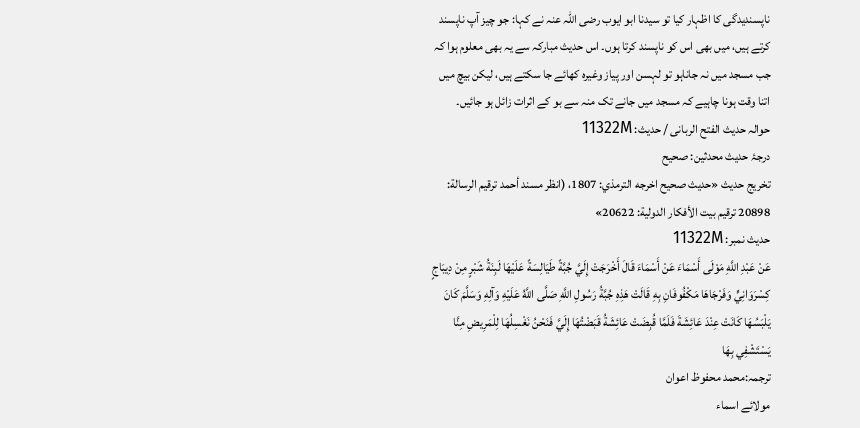ناپسندیدگی کا اظہار کیا تو سیدنا ابو ایوب رضی اللہ عنہ نے کہا: جو چیز آپ ناپسند کرتے ہیں، میں بھی اس کو ناپسند کرتا ہوں۔ اس حدیث مبارکہ سے یہ بھی معلوم ہوا کہ جب مسجد میں نہ جاناہو تو لہسن اور پیاز وغیرہ کھائے جا سکتے ہیں، لیکن بیچ میں اتنا وقت ہونا چاہیے کہ مسجد میں جانے تک منہ سے بو کے اثرات زائل ہو جائیں۔
حوالہ حدیث الفتح الربانی / حدیث: 11322M
درجۂ حدیث محدثین: صحیح
تخریج حدیث «حديث صحيح اخرجه الترمذي: 1807، (انظر مسند أحمد ترقيم الرسالة: 20898 ترقیم بيت الأفكار الدولية: 20622»
حدیث نمبر: 11322M
عَنْ عَبْدِ اللَّهِ مَوْلَى أَسْمَاءَ عَنْ أَسْمَاءَ قَالَ أَخْرَجَتْ إِلَيَّ جُبَّةً طَيَالِسَةً عَلَيْهَا لَبِنَةُ شَبْرٍ مِنْ دِيبَاجٍ كِسْرَوَانِيٍّ وَفَرْجَاهَا مَكْفُوفَانِ بِهِ قَالَتْ هَذِهِ جُبَّةُ رَسُولِ اللَّهِ صَلَّى اللَّهُ عَلَيْهِ وَآلِهِ وَسَلَّمَ كَانَ يَلْبَسُهَا كَانَتْ عِنْدَ عَائِشَةَ فَلَمَّا قُبِضَتْ عَائِشَةُ قَبَضْتُهَا إِلَيَّ فَنَحْنُ نَغْسِلُهَا لِلْمَرِيضِ مِنَّا يَسْتَشْفِي بِهَا
ترجمہ:محمد محفوظ اعوان
مولائے اسماء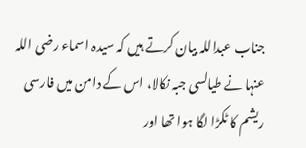جناب عبداللہ بیان کرتے ہیں کہ سیدہ اسماء رضی اللہ عنہا نے طیالسی جبہ نکالا، اس کے دامن میں فارسی ریشم کا ٹکڑا لگا ہوا تھا اور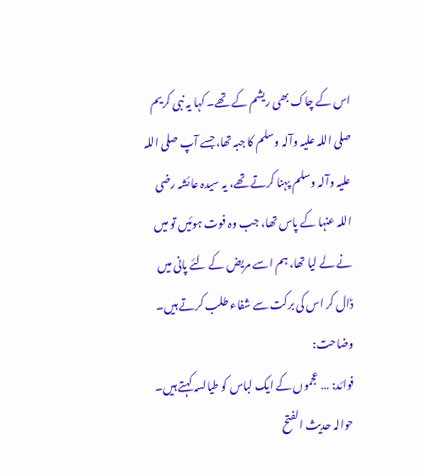اس کے چاک بھی ریشم کے تھے۔ کہا یہ نبی کریم صلی اللہ علیہ وآلہ وسلم کا جبہ تھا،جسے آپ صلی اللہ علیہ وآلہ وسلم پہنا کرتے تھے، یہ سیدہ عائشہ رضی اللہ عنہا کے پاس تھا، جب وہ فوت ہوئیں تو میں نے لے لیا تھا، ہم اسے مریض کے لئے پانی میں ڈال کر اس کی برکت سے شفاء طلب کرتے ہیں۔
وضاحت:
فوائد: … عجموں کے ایک لباس کو طیالسہ کہتے ہیں۔
حوالہ حدیث الفتح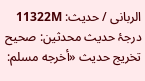الربانی / حدیث: 11322M
درجۂ حدیث محدثین: صحیح
تخریج حدیث «أخرجه مسلم: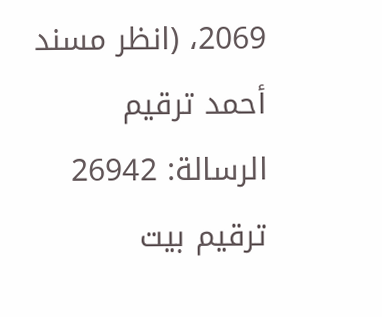2069، (انظر مسند أحمد ترقيم الرسالة: 26942 ترقیم بيت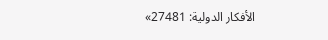الأفكار الدولية: 27481»